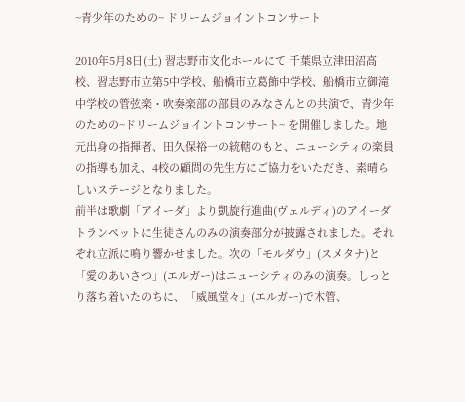~青少年のための~ ドリームジョイントコンサート

2010年5月8日(土) 習志野市文化ホールにて 千葉県立津田沼高校、習志野市立第5中学校、船橋市立葛飾中学校、船橋市立御滝中学校の管弦楽・吹奏楽部の部員のみなさんとの共演で、青少年のための~ドリームジョイントコンサート~ を開催しました。地元出身の指揮者、田久保裕一の統轄のもと、ニューシティの楽員の指導も加え、4校の顧問の先生方にご協力をいただき、素晴らしいステージとなりました。
前半は歌劇「アイーダ」より凱旋行進曲(ヴェルディ)のアイーダトランペットに生徒さんのみの演奏部分が披露されました。それぞれ立派に鳴り響かせました。次の「モルダウ」(スメタナ)と「愛のあいさつ」(エルガー)はニューシティのみの演奏。しっとり落ち着いたのちに、「威風堂々」(エルガー)で木管、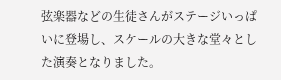弦楽器などの生徒さんがステージいっぱいに登場し、スケールの大きな堂々とした演奏となりました。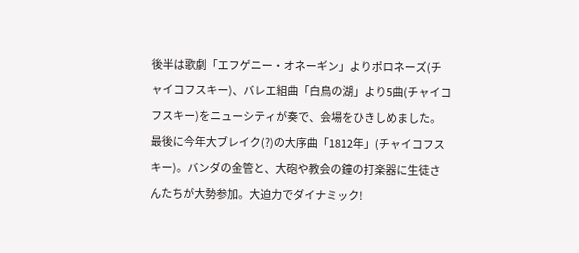後半は歌劇「エフゲニー・オネーギン」よりポロネーズ(チャイコフスキー)、バレエ組曲「白鳥の湖」より5曲(チャイコフスキー)をニューシティが奏で、会場をひきしめました。
最後に今年大ブレイク(?)の大序曲「1812年」(チャイコフスキー)。バンダの金管と、大砲や教会の鐘の打楽器に生徒さんたちが大勢参加。大迫力でダイナミック!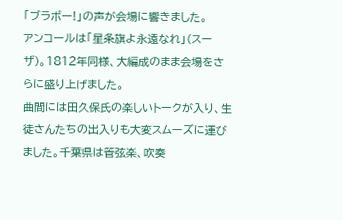「ブラボー!」の声が会場に響きました。
アンコールは「星条旗よ永遠なれ」(スーザ)。1812年同様、大編成のまま会場をさらに盛り上げました。
曲間には田久保氏の楽しいトークが入り、生徒さんたちの出入りも大変スムーズに運びました。千葉県は管弦楽、吹奏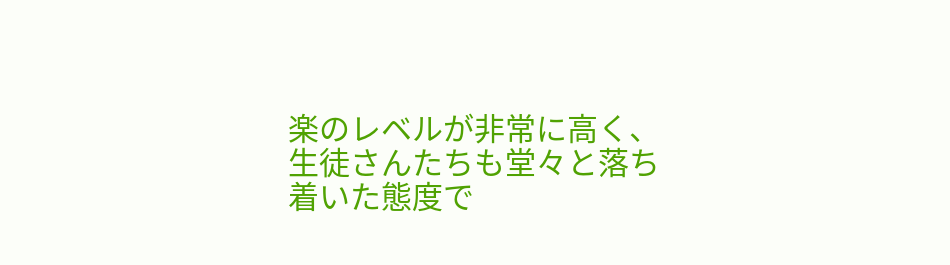楽のレベルが非常に高く、生徒さんたちも堂々と落ち着いた態度で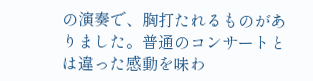の演奏で、胸打たれるものがありました。普通のコンサートとは違った感動を味わ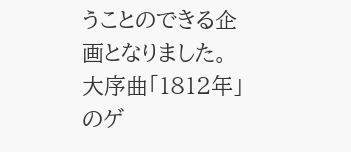うことのできる企画となりました。
大序曲「1812年」のゲ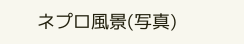ネプロ風景(写真)